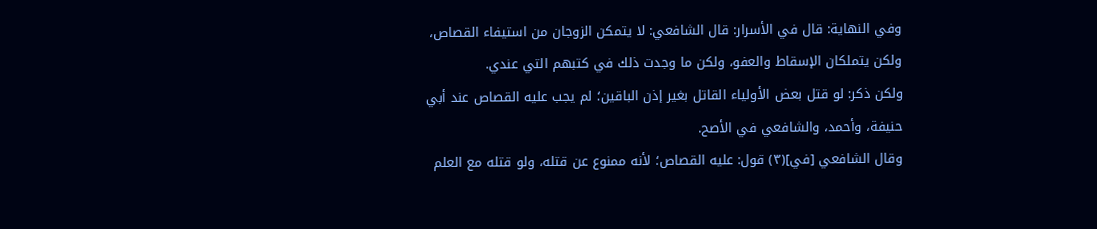وفي النهاية: قال في الأسرار: قال الشافعي: لا يتمكن الزوجان من استيفاء القصاص، ولكن يتملكان الإسقاط والعفو، ولكن ما وجدت ذلك في كتبهم التي عندي.
ولكن ذكر: لو قتل بعض الأولياء القاتل بغير إذن الباقين؛ لم يجب عليه القصاص عند أبي حنيفة، وأحمد، والشافعي في الأصح.
وقال الشافعي [في](٣) قول: عليه القصاص؛ لأنه ممنوع عن قتله، ولو قتله مع العلم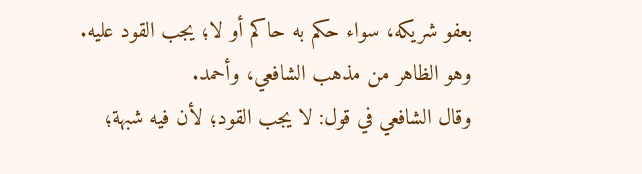بعفو شريكه، سواء حكم به حاكم أو لا؛ يجب القود عليه. وهو الظاهر من مذهب الشافعي، وأحمد.
وقال الشافعي في قول: لا يجب القود؛ لأن فيه شبهة؛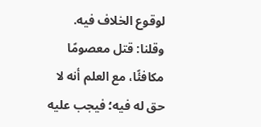لوقوع الخلاف فيه.
وقلنا: قتل معصومًا مكافئًا، مع العلم أنه لا حق له فيه؛ فيجب عليه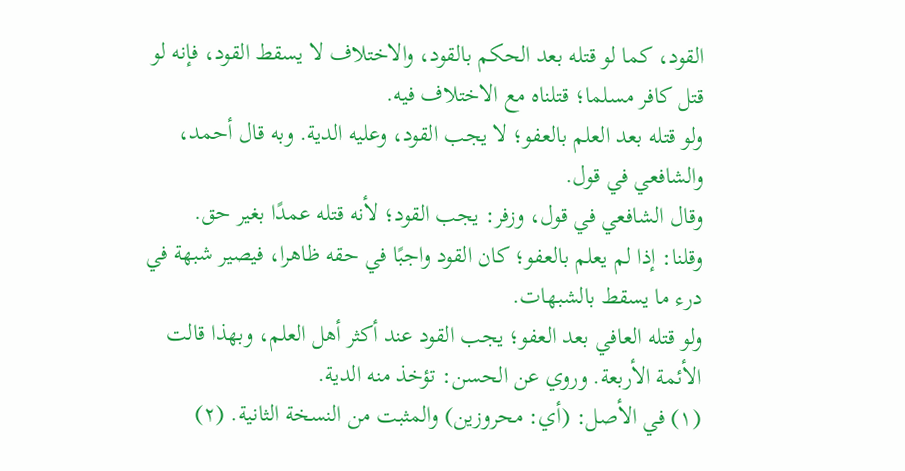القود، كما لو قتله بعد الحكم بالقود، والاختلاف لا يسقط القود، فإنه لو قتل كافر مسلما؛ قتلناه مع الاختلاف فيه.
ولو قتله بعد العلم بالعفو؛ لا يجب القود، وعليه الدية. وبه قال أحمد، والشافعي في قول.
وقال الشافعي في قول، وزفر: يجب القود؛ لأنه قتله عمدًا بغير حق.
وقلنا: إذا لم يعلم بالعفو؛ كان القود واجبًا في حقه ظاهرا، فيصير شبهة في درء ما يسقط بالشبهات.
ولو قتله العافي بعد العفو؛ يجب القود عند أكثر أهل العلم، وبهذا قالت الأئمة الأربعة. وروي عن الحسن: تؤخذ منه الدية.
(١) في الأصل: (أي: محروزين) والمثبت من النسخة الثانية. (٢)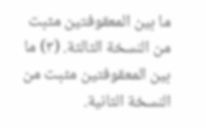ما بين المعقوفتين مثبت من النسخة الثالثة. (٣) ما بين المعقوفتين مثبت من النسخة الثانية.